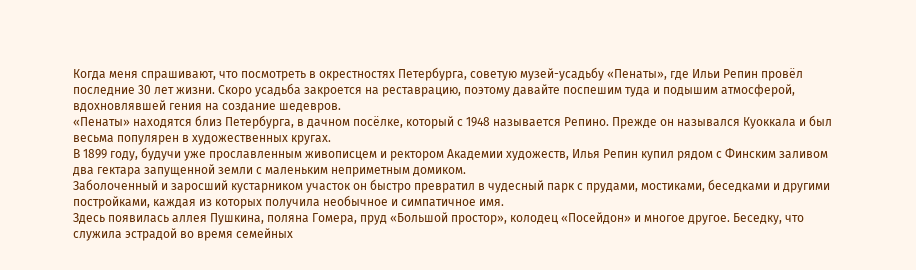Когда меня спрашивают, что посмотреть в окрестностях Петербурга, советую музей-усадьбу «Пенаты», где Ильи Репин провёл последние 30 лет жизни. Скоро усадьба закроется на реставрацию, поэтому давайте поспешим туда и подышим атмосферой, вдохновлявшей гения на создание шедевров.
«Пенаты» находятся близ Петербурга, в дачном посёлке, который с 1948 называется Репино. Прежде он назывался Куоккала и был весьма популярен в художественных кругах.
В 1899 году, будучи уже прославленным живописцем и ректором Академии художеств, Илья Репин купил рядом с Финским заливом два гектара запущенной земли с маленьким неприметным домиком.
Заболоченный и заросший кустарником участок он быстро превратил в чудесный парк с прудами, мостиками, беседками и другими постройками, каждая из которых получила необычное и симпатичное имя.
Здесь появилась аллея Пушкина, поляна Гомера, пруд «Большой простор», колодец «Посейдон» и многое другое. Беседку, что служила эстрадой во время семейных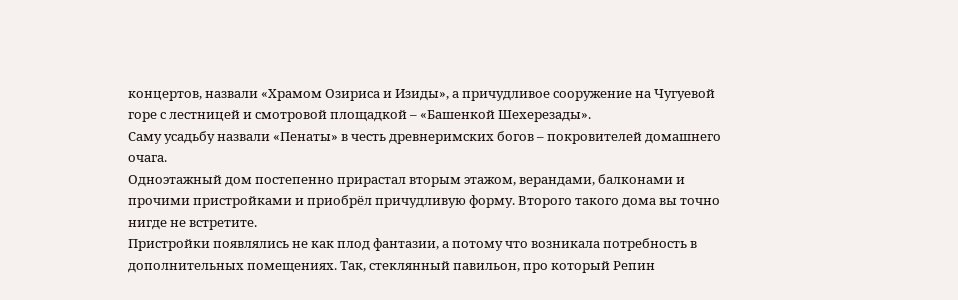концертов, назвали «Храмом Озириса и Изиды», а причудливое сооружение на Чугуевой горе с лестницей и смотровой площадкой – «Башенкой Шехерезады».
Саму усадьбу назвали «Пенаты» в честь древнеримских богов – покровителей домашнего очага.
Одноэтажный дом постепенно прирастал вторым этажом, верандами, балконами и прочими пристройками и приобрёл причудливую форму. Второго такого дома вы точно нигде не встретите.
Пристройки появлялись не как плод фантазии, а потому что возникала потребность в дополнительных помещениях. Так, стеклянный павильон, про который Репин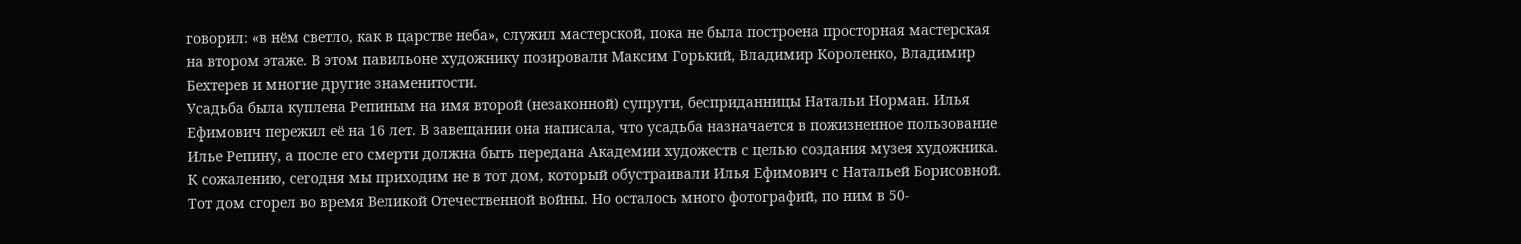говорил: «в нём светло, как в царстве неба», служил мастерской, пока не была построена просторная мастерская на втором этаже. В этом павильоне художнику позировали Максим Горький, Владимир Короленко, Владимир Бехтерев и многие другие знаменитости.
Усадьба была куплена Репиным на имя второй (незаконной) супруги, бесприданницы Натальи Норман. Илья Ефимович пережил её на 16 лет. В завещании она написала, что усадьба назначается в пожизненное пользование Илье Репину, а после его смерти должна быть передана Академии художеств с целью создания музея художника.
К сожалению, сегодня мы приходим не в тот дом, который обустраивали Илья Ефимович с Натальей Борисовной. Тот дом сгорел во время Великой Отечественной войны. Но осталось много фотографий, по ним в 50-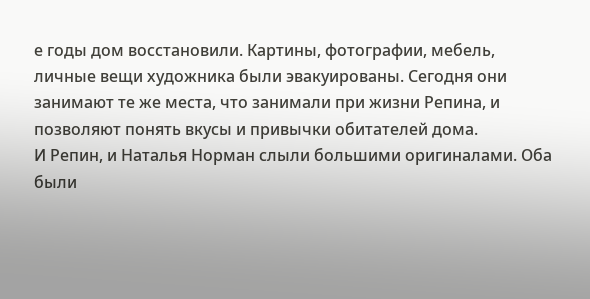е годы дом восстановили. Картины, фотографии, мебель, личные вещи художника были эвакуированы. Сегодня они занимают те же места, что занимали при жизни Репина, и позволяют понять вкусы и привычки обитателей дома.
И Репин, и Наталья Норман слыли большими оригиналами. Оба были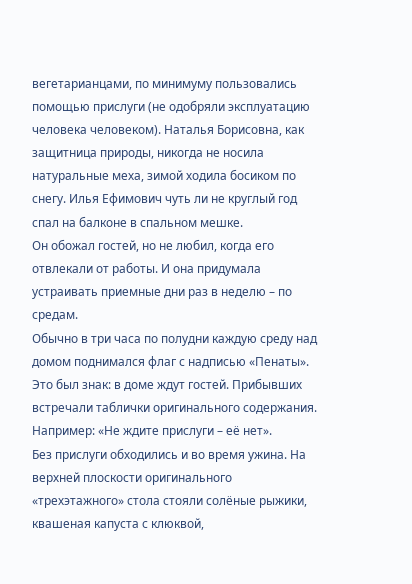вегетарианцами, по минимуму пользовались помощью прислуги (не одобряли эксплуатацию человека человеком). Наталья Борисовна, как защитница природы, никогда не носила натуральные меха, зимой ходила босиком по снегу. Илья Ефимович чуть ли не круглый год спал на балконе в спальном мешке.
Он обожал гостей, но не любил, когда его отвлекали от работы. И она придумала устраивать приемные дни раз в неделю – по средам.
Обычно в три часа по полудни каждую среду над домом поднимался флаг с надписью «Пенаты». Это был знак: в доме ждут гостей. Прибывших встречали таблички оригинального содержания. Например: «Не ждите прислуги – её нет».
Без прислуги обходились и во время ужина. На верхней плоскости оригинального «трехэтажного» стола стояли солёные рыжики, квашеная капуста с клюквой,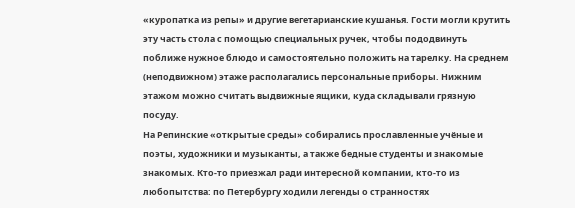«куропатка из репы» и другие вегетарианские кушанья. Гости могли крутить эту часть стола с помощью специальных ручек, чтобы пододвинуть поближе нужное блюдо и самостоятельно положить на тарелку. На среднем (неподвижном) этаже располагались персональные приборы. Нижним этажом можно считать выдвижные ящики, куда складывали грязную посуду.
На Репинские «открытые среды» собирались прославленные учёные и поэты, художники и музыканты, а также бедные студенты и знакомые знакомых. Кто-то приезжал ради интересной компании, кто-то из любопытства: по Петербургу ходили легенды о странностях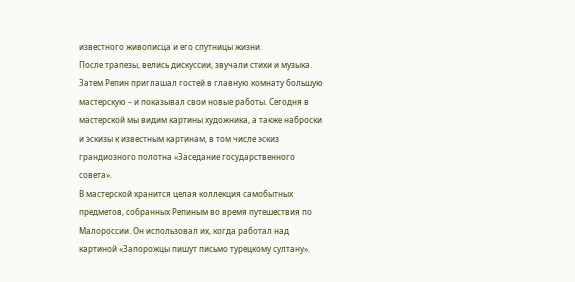известного живописца и его спутницы жизни.
После трапезы, велись дискуссии, звучали стихи и музыка.
Затем Репин приглашал гостей в главную комнату большую мастерскую – и показывал свои новые работы. Сегодня в мастерской мы видим картины художника, а также наброски и эскизы к известным картинам, в том числе эскиз грандиозного полотна «Заседание государственного совета».
В мастерской хранится целая коллекция самобытных предметов, собранных Репиным во время путешествия по Малороссии. Он использовал их, когда работал над картиной «Запорожцы пишут письмо турецкому султану».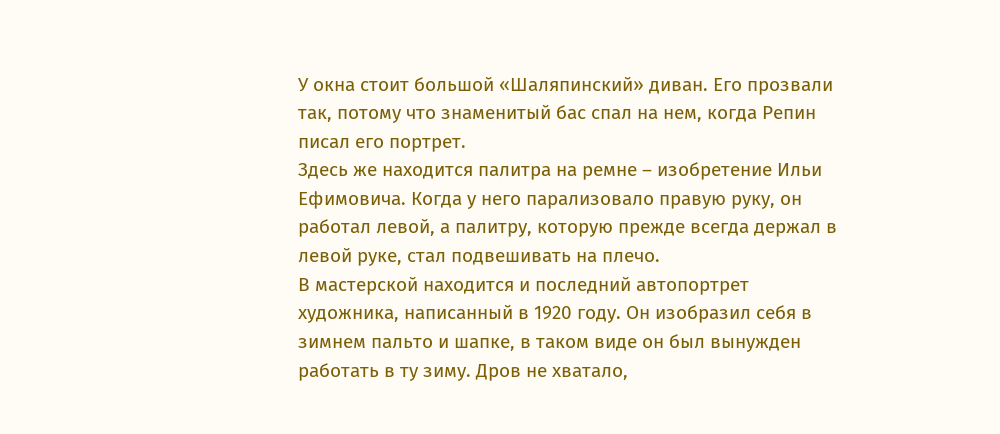У окна стоит большой «Шаляпинский» диван. Его прозвали так, потому что знаменитый бас спал на нем, когда Репин писал его портрет.
Здесь же находится палитра на ремне – изобретение Ильи Ефимовича. Когда у него парализовало правую руку, он работал левой, а палитру, которую прежде всегда держал в левой руке, стал подвешивать на плечо.
В мастерской находится и последний автопортрет художника, написанный в 1920 году. Он изобразил себя в зимнем пальто и шапке, в таком виде он был вынужден работать в ту зиму. Дров не хватало,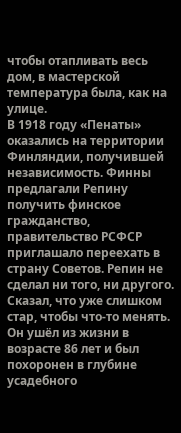чтобы отапливать весь дом, в мастерской температура была, как на улице.
В 1918 году «Пенаты» оказались на территории Финляндии, получившей независимость. Финны предлагали Репину получить финское гражданство, правительство РСФСР приглашало переехать в страну Советов. Репин не сделал ни того, ни другого. Сказал, что уже слишком стар, чтобы что-то менять. Он ушёл из жизни в возрасте 86 лет и был похоронен в глубине усадебного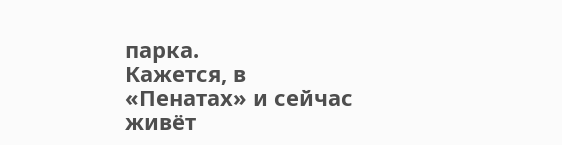парка.
Кажется, в «Пенатах» и сейчас живёт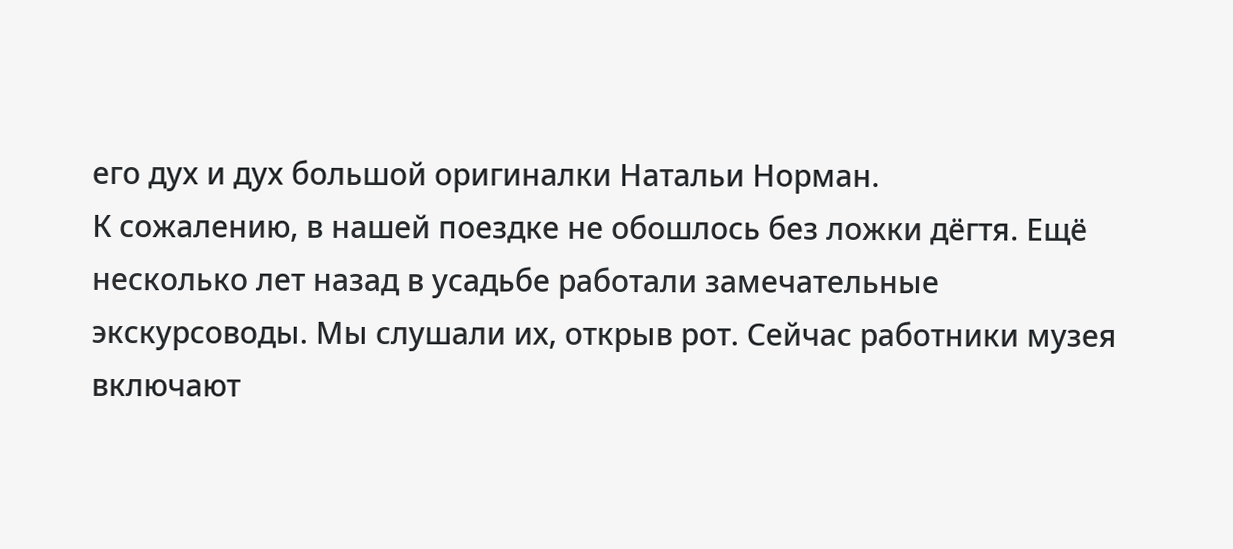его дух и дух большой оригиналки Натальи Норман.
К сожалению, в нашей поездке не обошлось без ложки дёгтя. Ещё несколько лет назад в усадьбе работали замечательные экскурсоводы. Мы слушали их, открыв рот. Сейчас работники музея включают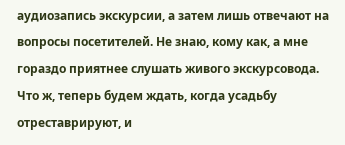аудиозапись экскурсии, а затем лишь отвечают на вопросы посетителей. Не знаю, кому как, а мне гораздо приятнее слушать живого экскурсовода.
Что ж, теперь будем ждать, когда усадьбу отреставрируют, и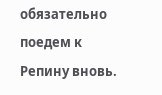обязательно поедем к Репину вновь.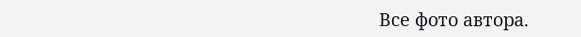Все фото автора.